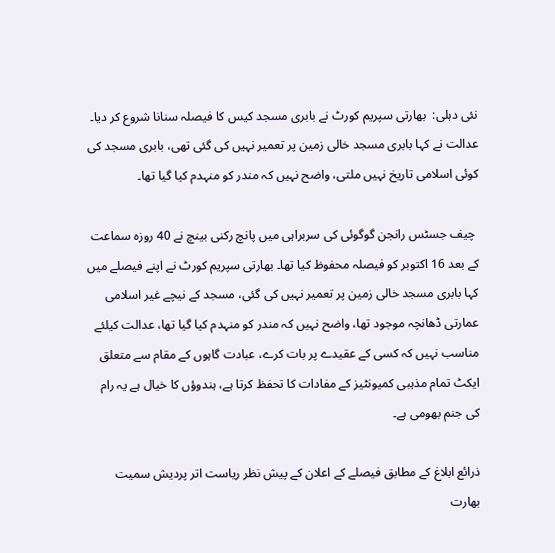نئی دہلی:  بھارتی سپریم کورٹ نے بابری مسجد کیس کا فیصلہ سنانا شروع کر دیا۔ عدالت نے کہا بابری مسجد خالی زمین پر تعمیر نہیں کی گئی تھی، بابری مسجد کی کوئی اسلامی تاریخ نہیں ملتی، واضح نہیں کہ مندر کو منہدم کیا گیا تھا۔

 چیف جسٹس رانجن گوگوئی کی سربراہی میں پانچ رکنی بینچ نے 40 روزہ سماعت کے بعد 16 اکتوبر کو فیصلہ محفوظ کیا تھا۔ بھارتی سپریم کورٹ نے اپنے فیصلے میں کہا بابری مسجد خالی زمین پر تعمیر نہیں کی گئی، مسجد کے نیچے غیر اسلامی عمارتی ڈھانچہ موجود تھا، واضح نہیں کہ مندر کو منہدم کیا گیا تھا، عدالت کیلئے مناسب نہیں کہ کسی کے عقیدے پر بات کرے، عبادت گاہوں کے مقام سے متعلق ایکٹ تمام مذہبی کمیونٹیز کے مفادات کا تحفظ کرتا ہے، ہندوؤں کا خیال ہے یہ رام کی جنم بھومی ہے۔

ذرائع ابلاغ کے مطابق فیصلے کے اعلان کے پیش نظر ریاست اتر پردیش سمیت بھارت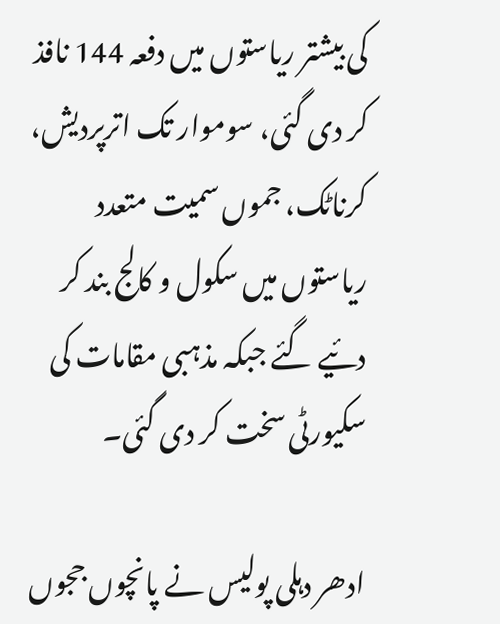کی بیشتر ریاستوں میں دفعہ 144 نافذ کر دی گئی، سوموار تک اترپردیش، کرناٹک، جموں سمیت متعدد ریاستوں میں سکول و کالج بند کر دئیے گئے جبکہ مذہبی مقامات کی سکیورٹی سخت کر دی گئی۔

ادھر دہلی پولیس نے پانچوں ججوں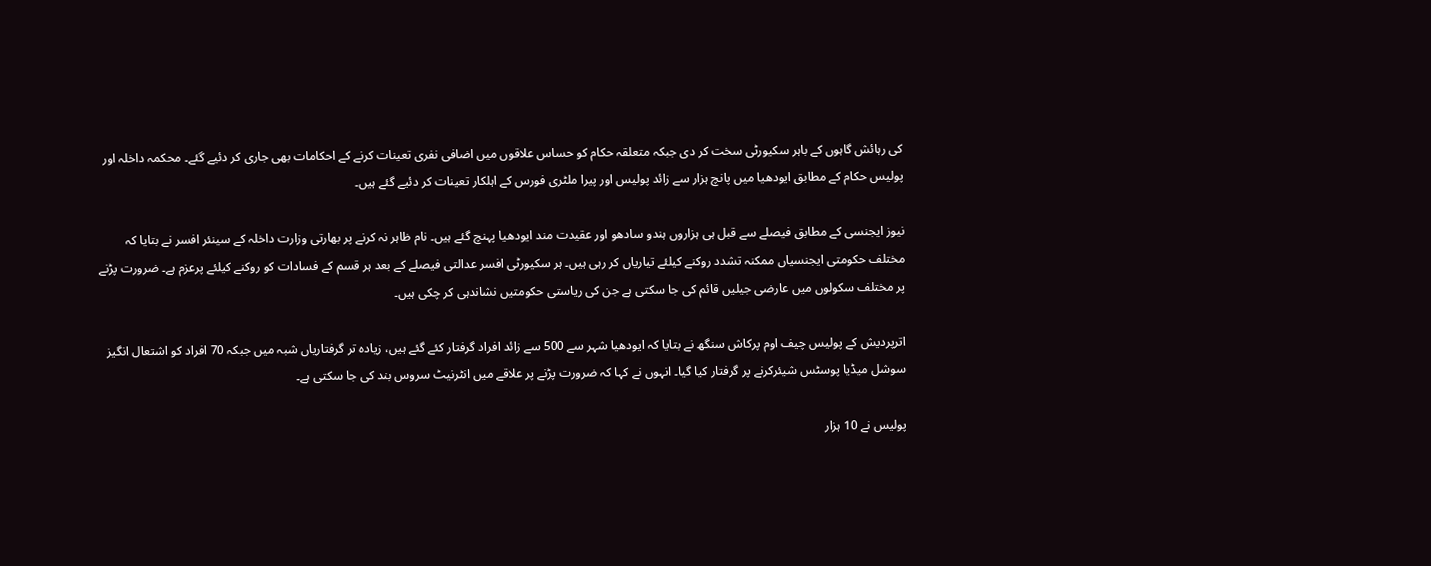کی رہائش گاہوں کے باہر سکیورٹی سخت کر دی جبکہ متعلقہ حکام کو حساس علاقوں میں اضافی نفری تعینات کرنے کے احکامات بھی جاری کر دئیے گئے۔ محکمہ داخلہ اور پولیس حکام کے مطابق ایودھیا میں پانچ ہزار سے زائد پولیس اور پیرا ملٹری فورس کے اہلکار تعینات کر دئیے گئے ہیں۔

نیوز ایجنسی کے مطابق فیصلے سے قبل ہی ہزاروں ہندو سادھو اور عقیدت مند ایودھیا پہنچ گئے ہیں۔ نام ظاہر نہ کرنے پر بھارتی وزارت داخلہ کے سینئر افسر نے بتایا کہ مختلف حکومتی ایجنسیاں ممکنہ تشدد روکنے کیلئے تیاریاں کر رہی ہیں۔ ہر سکیورٹی افسر عدالتی فیصلے کے بعد ہر قسم کے فسادات کو روکنے کیلئے پرعزم ہے۔ ضرورت پڑنے پر مختلف سکولوں میں عارضی جیلیں قائم کی جا سکتی ہے جن کی ریاستی حکومتیں نشاندہی کر چکی ہیں۔

اترپردیش کے پولیس چیف اوم پرکاش سنگھ نے بتایا کہ ایودھیا شہر سے 500 سے زائد افراد گرفتار کئے گئے ہیں، زیادہ تر گرفتاریاں شبہ میں جبکہ 70 افراد کو اشتعال انگیز سوشل میڈیا پوسٹس شیئرکرنے پر گرفتار کیا گیا۔ انہوں نے کہا کہ ضرورت پڑنے پر علاقے میں انٹرنیٹ سروس بند کی جا سکتی ہے۔

پولیس نے 10 ہزار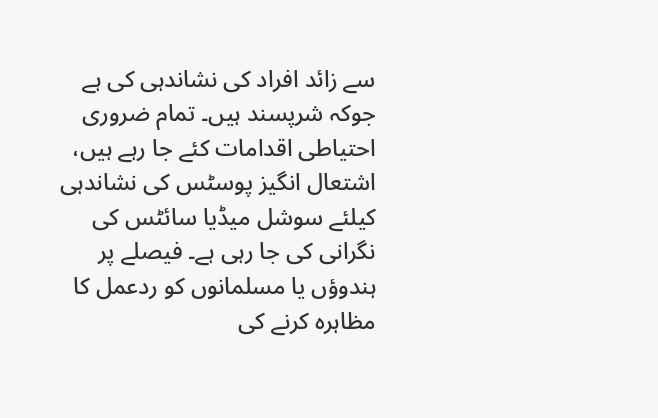سے زائد افراد کی نشاندہی کی ہے جوکہ شرپسند ہیں۔ تمام ضروری احتیاطی اقدامات کئے جا رہے ہیں، اشتعال انگیز پوسٹس کی نشاندہی کیلئے سوشل میڈیا سائٹس کی نگرانی کی جا رہی ہے۔ فیصلے پر ہندوؤں یا مسلمانوں کو ردعمل کا مظاہرہ کرنے کی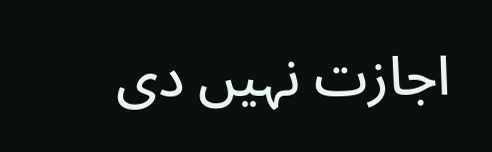اجازت نہیں دی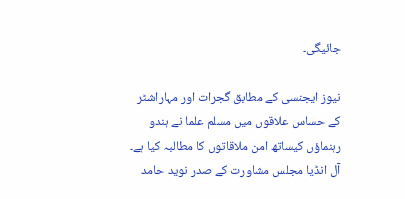جائیگی۔

نیوز ایجنسی کے مطابق گجرات اور مہاراشٹر کے حساس علاقوں میں مسلم علما نے ہندو رہنماؤں کیساتھ امن ملاقاتوں کا مطالبہ کیا ہے۔ آل انڈیا مجلس مشاورت کے صدر نوید حامد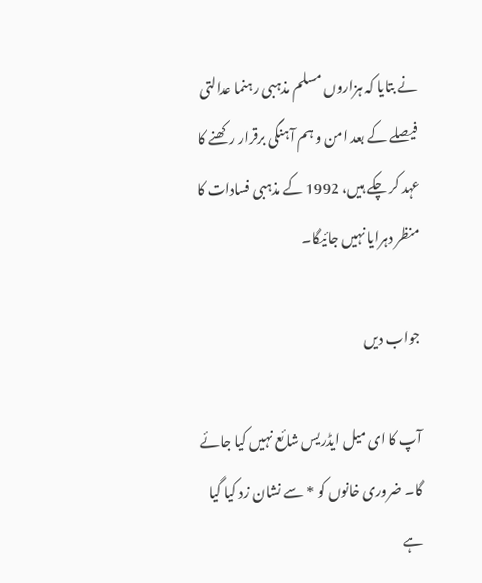نے بتایا کہ ہزاروں مسلم مذہبی رہنما عدالتی فیصلے کے بعد امن و ہم آہنگی برقرار رکھنے کا عہد کر چکے ہیں، 1992 کے مذہبی فسادات کا منظر دہرایا نہیں جائیگا۔

جواب دیں

آپ کا ای میل ایڈریس شائع نہیں کیا جائے گا۔ ضروری خانوں کو * سے نشان زد کیا گیا ہے